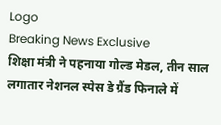Logo
Breaking News Exclusive
शिक्षा मंत्री ने पहनाया गोल्ड मेडल, तीन साल लगातार नेशनल स्पेस डे ग्रैंड फिनाले में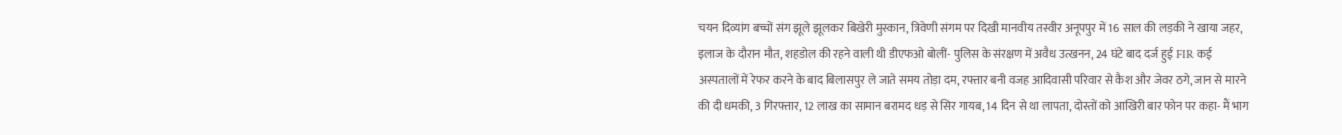चयन दिव्यांग बच्चों संग झूले झूलकर बिखेरी मुस्कान, त्रिवेणी संगम पर दिखी मानवीय तस्वीर अनूपपुर में 16 साल की लड़की ने खाया जहर, इलाज के दौरान मौत, शहडोल की रहने वाली थी डीएफओ बोलीं- पुलिस के संरक्षण में अवैध उत्खनन, 24 घंटे बाद दर्ज हुई FIR कई अस्पतालों में रेफर करने के बाद बिलासपुर ले जाते समय तोड़ा दम, रफ्तार बनी वजह आदिवासी परिवार से कैश और जेवर ठगे, जान से मारने की दी धमकी, 3 गिरफ्तार, 12 लाख का सामान बरामद धड़ से सिर गायब, 14 दिन से था लापता, दोस्तों को आखिरी बार फोन पर कहा- मैं भाग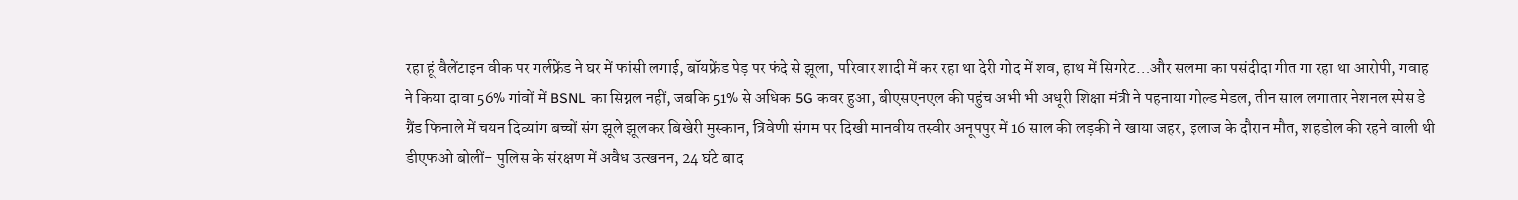रहा हूं वैलेंटाइन वीक पर गर्लफ्रेंड ने घर में फांसी लगाई, बॉयफ्रेंड पेड़ पर फंदे से झूला, परिवार शादी में कर रहा था देरी गोद में शव, हाथ में सिगरेट…और सलमा का पसंदीदा गीत गा रहा था आरोपी, गवाह ने किया दावा 56% गांवों में BSNL का सिग्नल नहीं, जबकि 51% से अधिक 5G कवर हुआ, बीएसएनएल की पहुंच अभी भी अधूरी शिक्षा मंत्री ने पहनाया गोल्ड मेडल, तीन साल लगातार नेशनल स्पेस डे ग्रैंड फिनाले में चयन दिव्यांग बच्चों संग झूले झूलकर बिखेरी मुस्कान, त्रिवेणी संगम पर दिखी मानवीय तस्वीर अनूपपुर में 16 साल की लड़की ने खाया जहर, इलाज के दौरान मौत, शहडोल की रहने वाली थी डीएफओ बोलीं- पुलिस के संरक्षण में अवैध उत्खनन, 24 घंटे बाद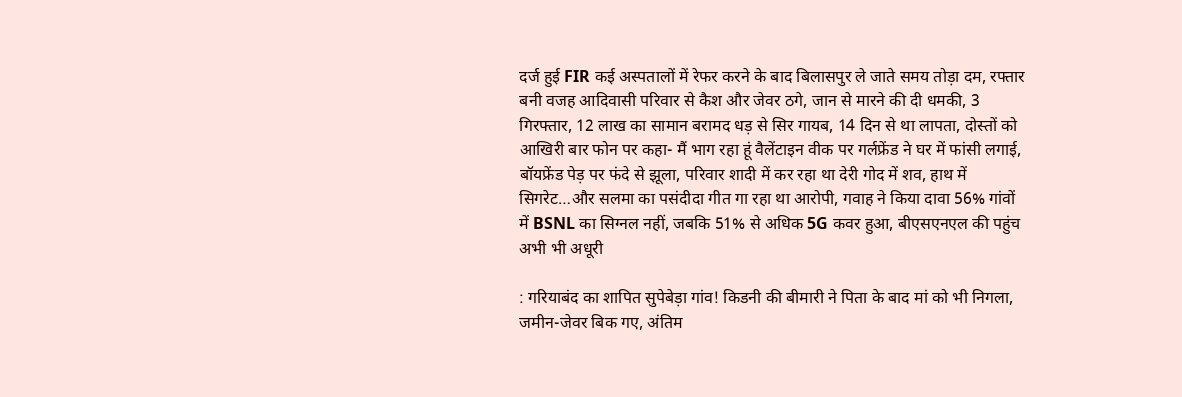दर्ज हुई FIR कई अस्पतालों में रेफर करने के बाद बिलासपुर ले जाते समय तोड़ा दम, रफ्तार बनी वजह आदिवासी परिवार से कैश और जेवर ठगे, जान से मारने की दी धमकी, 3 गिरफ्तार, 12 लाख का सामान बरामद धड़ से सिर गायब, 14 दिन से था लापता, दोस्तों को आखिरी बार फोन पर कहा- मैं भाग रहा हूं वैलेंटाइन वीक पर गर्लफ्रेंड ने घर में फांसी लगाई, बॉयफ्रेंड पेड़ पर फंदे से झूला, परिवार शादी में कर रहा था देरी गोद में शव, हाथ में सिगरेट…और सलमा का पसंदीदा गीत गा रहा था आरोपी, गवाह ने किया दावा 56% गांवों में BSNL का सिग्नल नहीं, जबकि 51% से अधिक 5G कवर हुआ, बीएसएनएल की पहुंच अभी भी अधूरी

: गरियाबंद का शापित सुपेबेड़ा गांव! किडनी की बीमारी ने पिता के बाद मां को भी निगला, जमीन-जेवर बिक गए, अंतिम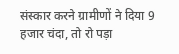संस्कार करने ग्रामीणों ने दिया 9 हजार चंदा, तो रो पड़ा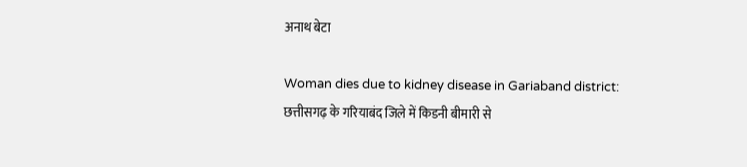अनाथ बेटा

Woman dies due to kidney disease in Gariaband district: छत्तीसगढ़ के गरियाबंद जिले में किडनी बीमारी से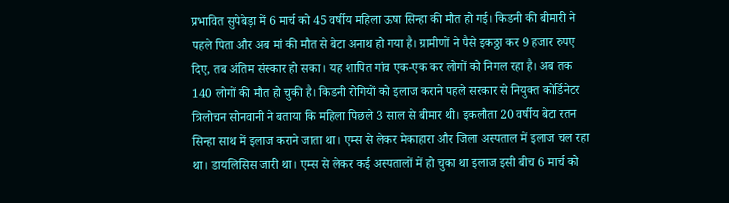प्रभावित सुपेबेड़ा में 6 मार्च को 45 वर्षीय महिला ऊषा सिन्हा की मौत हो गई। किडनी की बीमारी ने पहले पिता और अब मां की मौत से बेटा अनाथ हो गया है। ग्रामीणों ने पैसे इकठ्ठा कर 9 हजार रुपए दिए, तब अंतिम संस्कार हो सका। यह शापित गांव एक-एक कर लोगों को निगल रहा है। अब तक 140 लोगों की मौत हो चुकी है। किडनी रोगियों को इलाज कराने पहले सरकार से नियुक्त कोर्डिनेटर त्रिलोचन सोनवानी ने बताया कि महिला पिछले 3 साल से बीमार थी। इकलौता 20 वर्षीय बेटा रतन सिन्हा साथ में इलाज कराने जाता था। एम्स से लेकर मेकाहारा और जिला अस्पताल में इलाज चल रहा था। डायलिसिस जारी था। एम्स से लेकर कई अस्पतालों में हो चुका था इलाज इसी बीच 6 मार्च को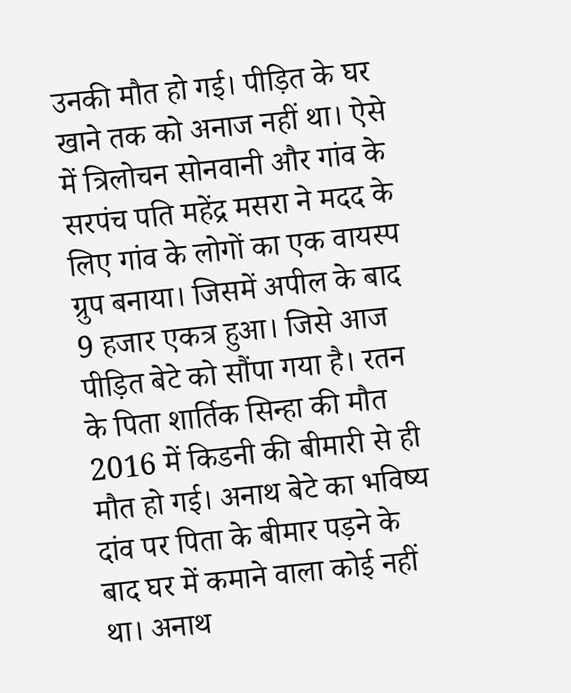उनकी मौत हो गई। पीड़ित के घर खाने तक को अनाज नहीं था। ऐसे में त्रिलोचन सोनवानी और गांव के सरपंच पति महेंद्र मसरा ने मदद के लिए गांव के लोगों का एक वायस्प ग्रुप बनाया। जिसमें अपील के बाद 9 हजार एकत्र हुआ। जिसे आज पीड़ित बेटे को सौंपा गया है। रतन के पिता शार्तिक सिन्हा की मौत 2016 में किडनी की बीमारी से ही मौत हो गई। अनाथ बेटे का भविष्य दांव पर पिता के बीमार पड़ने के बाद घर में कमाने वाला कोई नहीं था। अनाथ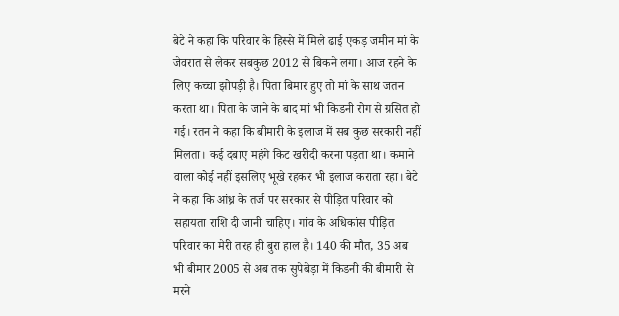बेटे ने कहा कि परिवार के हिस्से में मिले ढाई एकड़ जमीन मां के जेवरात से लेकर सबकुछ 2012 से बिकने लगा। आज रहने के लिए कच्चा झोपड़ी है। पिता बिमार हुए तो मां के साथ जतन करता था। पिता के जाने के बाद मां भी किडनी रोग से ग्रसित हो गई। रतन ने कहा कि बीमारी के इलाज में सब कुछ सरकारी नहीं मिलता। कई दबाए महंगे किट खरीदी करना पड़ता था। कमाने वाला कोई नहीं इसलिए भूखे रहकर भी इलाज कराता रहा। बेटे ने कहा कि आंध्र के तर्ज पर सरकार से पीड़ित परिवार को सहायता राशि दी जानी चाहिए। गांव के अधिकांस पीड़ित परिवार का मेरी तरह ही बुरा हाल है। 140 की मौत, 35 अब भी बीमार 2005 से अब तक सुपेबेड़ा में किडनी की बीमारी से मरने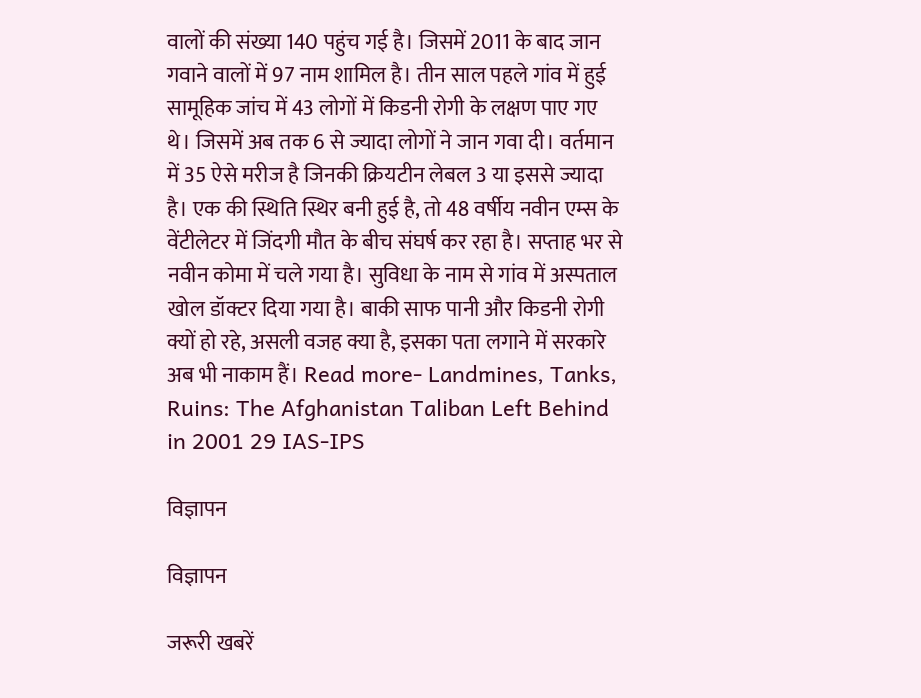वालों की संख्या 140 पहुंच गई है। जिसमें 2011 के बाद जान गवाने वालों में 97 नाम शामिल है। तीन साल पहले गांव में हुई सामूहिक जांच में 43 लोगों में किडनी रोगी के लक्षण पाए गए थे। जिसमें अब तक 6 से ज्यादा लोगों ने जान गवा दी। वर्तमान में 35 ऐसे मरीज है जिनकी क्रियटीन लेबल 3 या इससे ज्यादा है। एक की स्थिति स्थिर बनी हुई है, तो 48 वर्षीय नवीन एम्स के वेंटीलेटर में जिंदगी मौत के बीच संघर्ष कर रहा है। सप्ताह भर से नवीन कोमा में चले गया है। सुविधा के नाम से गांव में अस्पताल खोल डॉक्टर दिया गया है। बाकी साफ पानी और किडनी रोगी क्यों हो रहे, असली वजह क्या है, इसका पता लगाने में सरकारे अब भी नाकाम हैं। Read more- Landmines, Tanks, Ruins: The Afghanistan Taliban Left Behind in 2001 29 IAS-IPS

विज्ञापन

विज्ञापन

जरूरी खबरें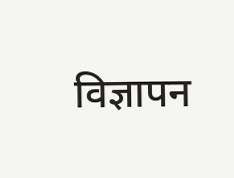विज्ञापन